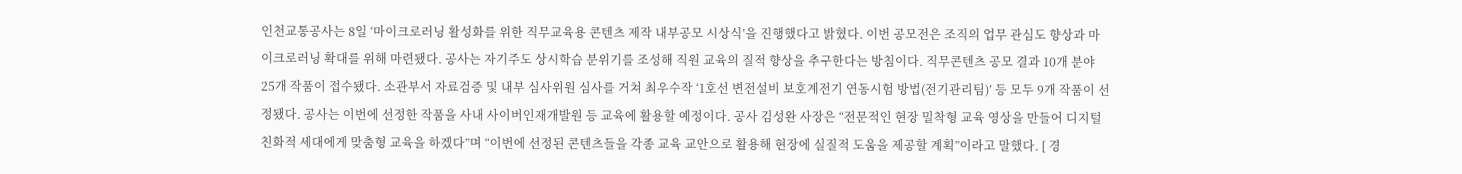인천교통공사는 8일 ‘마이크로러닝 활성화를 위한 직무교육용 콘텐츠 제작 내부공모 시상식’을 진행했다고 밝혔다. 이번 공모전은 조직의 업무 관심도 향상과 마이크로러닝 확대를 위해 마련됐다. 공사는 자기주도 상시학습 분위기를 조성해 직원 교육의 질적 향상을 추구한다는 방침이다. 직무콘텐츠 공모 결과 10개 분야 25개 작품이 접수됐다. 소관부서 자료검증 및 내부 심사위원 심사를 거쳐 최우수작 ‘1호선 변전설비 보호계전기 연동시험 방법(전기관리팀)’ 등 모두 9개 작품이 선정됐다. 공사는 이번에 선정한 작품을 사내 사이버인재개발원 등 교육에 활용할 예정이다. 공사 김성완 사장은 “전문적인 현장 밀착형 교육 영상을 만들어 디지털 친화적 세대에게 맞춤형 교육을 하겠다”며 “이번에 선정된 콘텐츠들을 각종 교육 교안으로 활용해 현장에 실질적 도움을 제공할 계획”이라고 말했다. [ 경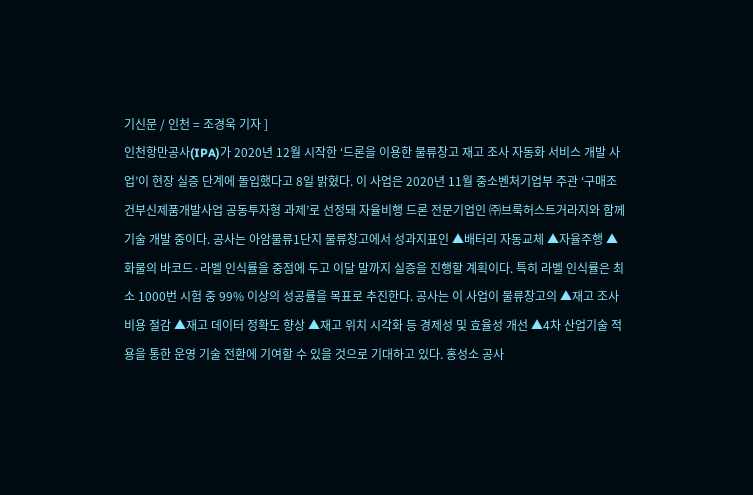기신문 / 인천 = 조경욱 기자 ]
인천항만공사(IPA)가 2020년 12월 시작한 ‘드론을 이용한 물류창고 재고 조사 자동화 서비스 개발 사업’이 현장 실증 단계에 돌입했다고 8일 밝혔다. 이 사업은 2020년 11월 중소벤처기업부 주관 ‘구매조건부신제품개발사업 공동투자형 과제’로 선정돼 자율비행 드론 전문기업인 ㈜브룩허스트거라지와 함께 기술 개발 중이다. 공사는 아암물류1단지 물류창고에서 성과지표인 ▲배터리 자동교체 ▲자율주행 ▲화물의 바코드·라벨 인식률을 중점에 두고 이달 말까지 실증을 진행할 계획이다. 특히 라벨 인식률은 최소 1000번 시험 중 99% 이상의 성공률을 목표로 추진한다. 공사는 이 사업이 물류창고의 ▲재고 조사 비용 절감 ▲재고 데이터 정확도 향상 ▲재고 위치 시각화 등 경제성 및 효율성 개선 ▲4차 산업기술 적용을 통한 운영 기술 전환에 기여할 수 있을 것으로 기대하고 있다. 홍성소 공사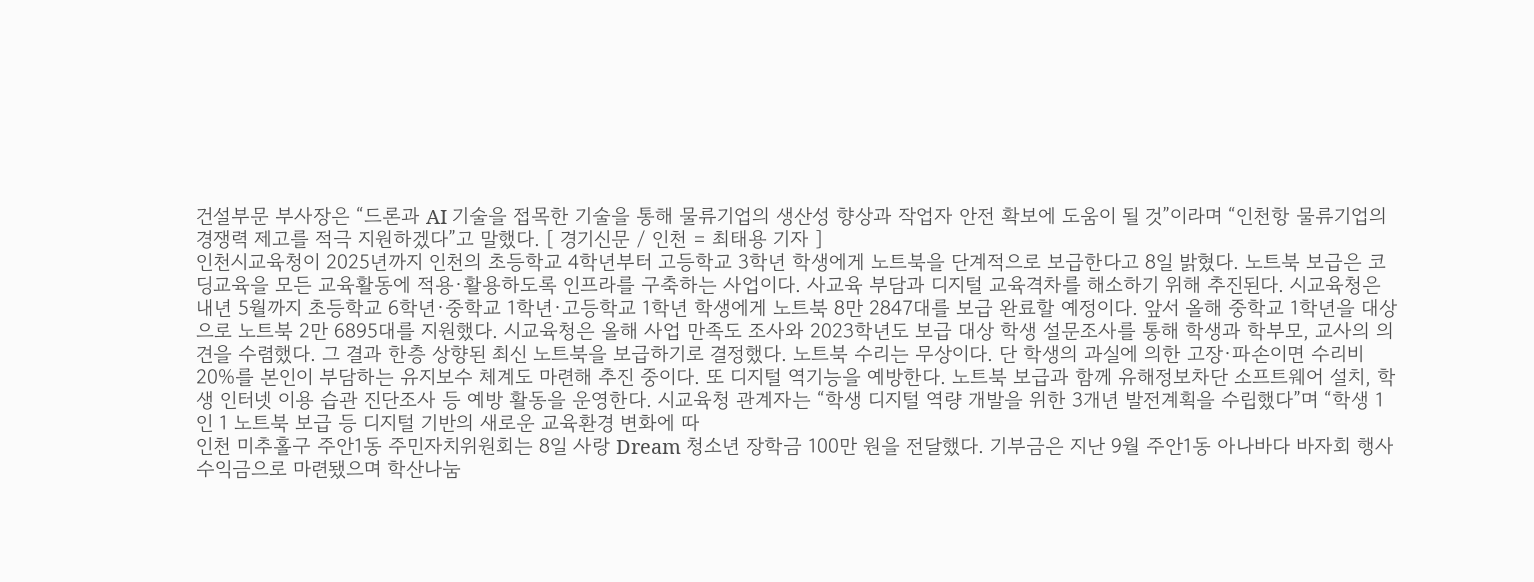건설부문 부사장은 “드론과 AI 기술을 접목한 기술을 통해 물류기업의 생산성 향상과 작업자 안전 확보에 도움이 될 것”이라며 “인천항 물류기업의 경쟁력 제고를 적극 지원하겠다”고 말했다. [ 경기신문 / 인천 = 최태용 기자 ]
인천시교육청이 2025년까지 인천의 초등학교 4학년부터 고등학교 3학년 학생에게 노트북을 단계적으로 보급한다고 8일 밝혔다. 노트북 보급은 코딩교육을 모든 교육활동에 적용·활용하도록 인프라를 구축하는 사업이다. 사교육 부담과 디지털 교육격차를 해소하기 위해 추진된다. 시교육청은 내년 5월까지 초등학교 6학년·중학교 1학년·고등학교 1학년 학생에게 노트북 8만 2847대를 보급 완료할 예정이다. 앞서 올해 중학교 1학년을 대상으로 노트북 2만 6895대를 지원했다. 시교육청은 올해 사업 만족도 조사와 2023학년도 보급 대상 학생 설문조사를 통해 학생과 학부모, 교사의 의견을 수렴했다. 그 결과 한층 상향된 최신 노트북을 보급하기로 결정했다. 노트북 수리는 무상이다. 단 학생의 과실에 의한 고장·파손이면 수리비 20%를 본인이 부담하는 유지보수 체계도 마련해 추진 중이다. 또 디지털 역기능을 예방한다. 노트북 보급과 함께 유해정보차단 소프트웨어 설치, 학생 인터넷 이용 습관 진단조사 등 예방 활동을 운영한다. 시교육청 관계자는 “학생 디지털 역량 개발을 위한 3개년 발전계획을 수립했다”며 “학생 1인 1 노트북 보급 등 디지털 기반의 새로운 교육환경 변화에 따
인천 미추홀구 주안1동 주민자치위원회는 8일 사랑 Dream 청소년 장학금 100만 원을 전달했다. 기부금은 지난 9월 주안1동 아나바다 바자회 행사 수익금으로 마련됐으며 학산나눔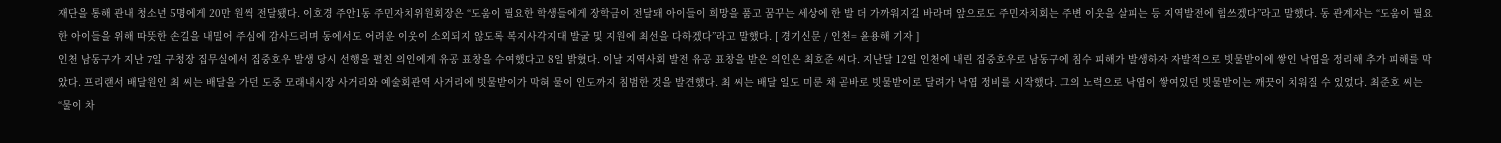재단을 통해 관내 청소년 5명에게 20만 원씩 전달됐다. 이호경 주안1동 주민자치위원회장은 “도움이 필요한 학생들에게 장학금이 전달돼 아이들이 희망을 품고 꿈꾸는 세상에 한 발 더 가까워지길 바라며 앞으로도 주민자치회는 주변 이웃을 살피는 등 지역발전에 힘쓰겠다”라고 말했다. 동 관계자는 “도움이 필요한 아이들을 위해 따뜻한 손길을 내밀어 주심에 감사드리며 동에서도 어려운 이웃이 소외되지 않도록 복지사각지대 발굴 및 지원에 최선을 다하겠다”라고 말했다. [ 경기신문 / 인천= 윤용해 기자 ]
인천 남동구가 지난 7일 구청장 집무실에서 집중호우 발생 당시 선행을 펼친 의인에게 유공 표창을 수여했다고 8일 밝혔다. 이날 지역사회 발전 유공 표창을 받은 의인은 최호준 씨다. 지난달 12일 인천에 내린 집중호우로 남동구에 침수 피해가 발생하자 자발적으로 빗물받이에 쌓인 낙엽을 정리해 추가 피해를 막았다. 프리랜서 배달원인 최 씨는 배달을 가던 도중 모래내시장 사거리와 예술회관역 사거리에 빗물받이가 막혀 물이 인도까지 침범한 것을 발견했다. 최 씨는 배달 일도 미룬 채 곧바로 빗물받이로 달려가 낙엽 정비를 시작했다. 그의 노력으로 낙엽이 쌓여있던 빗물받이는 깨끗이 치워질 수 있었다. 최준호 씨는 “물이 차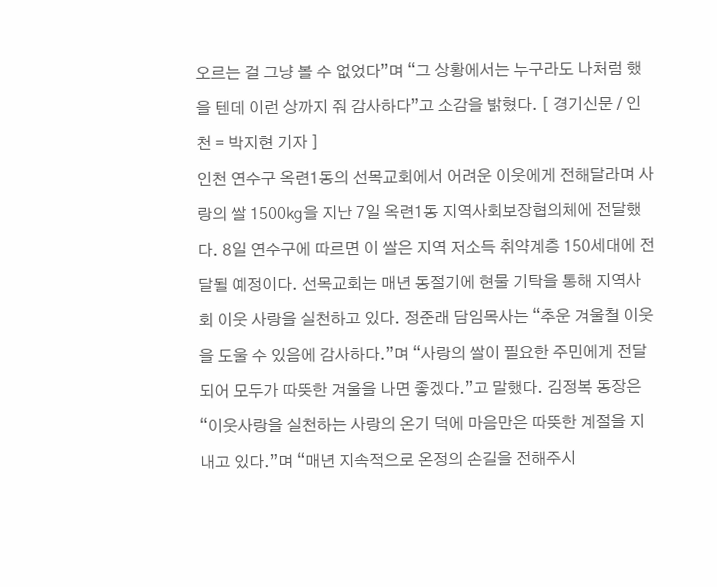오르는 걸 그냥 볼 수 없었다”며 “그 상황에서는 누구라도 나처럼 했을 텐데 이런 상까지 줘 감사하다”고 소감을 밝혔다. [ 경기신문 / 인천 = 박지현 기자 ]
인천 연수구 옥련1동의 선목교회에서 어려운 이웃에게 전해달라며 사랑의 쌀 1500㎏을 지난 7일 옥련1동 지역사회보장협의체에 전달했다. 8일 연수구에 따르면 이 쌀은 지역 저소득 취약계층 150세대에 전달될 예정이다. 선목교회는 매년 동절기에 현물 기탁을 통해 지역사회 이웃 사랑을 실천하고 있다. 정준래 담임목사는 “추운 겨울철 이웃을 도울 수 있음에 감사하다.”며 “사랑의 쌀이 필요한 주민에게 전달되어 모두가 따뜻한 겨울을 나면 좋겠다.”고 말했다. 김정복 동장은 “이웃사랑을 실천하는 사랑의 온기 덕에 마음만은 따뜻한 계절을 지내고 있다.”며 “매년 지속적으로 온정의 손길을 전해주시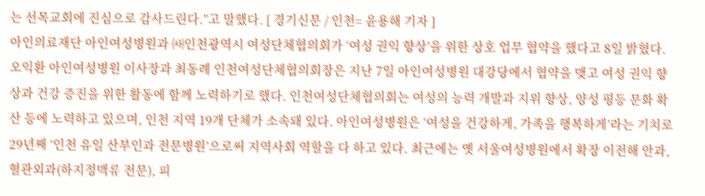는 선목교회에 진심으로 감사드린다.”고 말했다. [ 경기신문 / 인천= 윤용해 기자 ]
아인의료재단 아인여성병원과 ㈔인천광역시 여성단체협의회가 ‘여성 권익 향상’을 위한 상호 업무 협약을 했다고 8일 밝혔다. 오익환 아인여성병원 이사장과 최동례 인천여성단체협의회장은 지난 7일 아인여성병원 대강당에서 협약을 맺고 여성 권익 향상과 건강 증진을 위한 활동에 함께 노력하기로 했다. 인천여성단체협의회는 여성의 능력 개발과 지위 향상, 양성 평등 문화 확산 등에 노력하고 있으며, 인천 지역 19개 단체가 소속돼 있다. 아인여성병원은 ‘여성을 건강하게, 가족을 행복하게’라는 기치로 29년째 ‘인천 유일 산부인과 전문병원’으로써 지역사회 역할을 다 하고 있다. 최근에는 옛 서울여성병원에서 확장 이전해 안과, 혈관외과(하지정맥류 전문), 피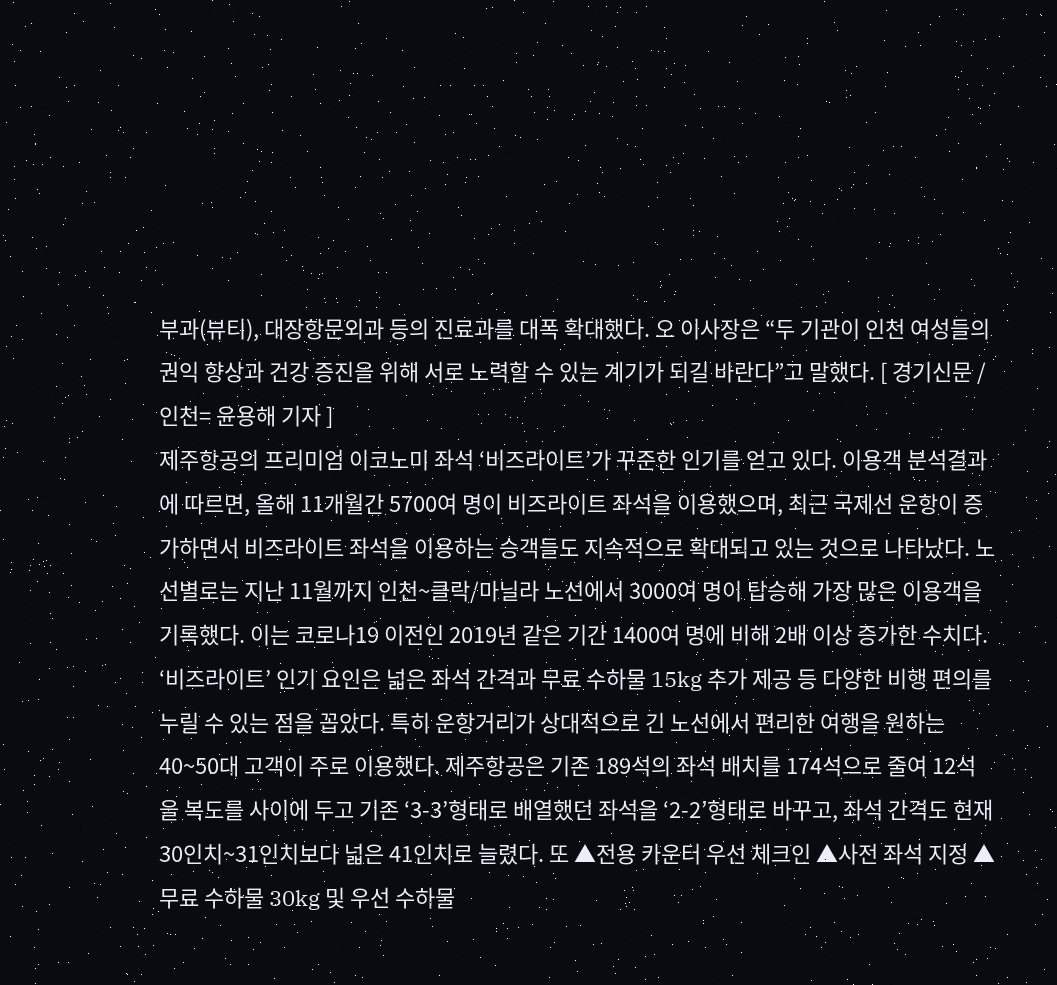부과(뷰티), 대장항문외과 등의 진료과를 대폭 확대했다. 오 이사장은 “두 기관이 인천 여성들의 권익 향상과 건강 증진을 위해 서로 노력할 수 있는 계기가 되길 바란다”고 말했다. [ 경기신문 / 인천= 윤용해 기자 ]
제주항공의 프리미엄 이코노미 좌석 ‘비즈라이트’가 꾸준한 인기를 얻고 있다. 이용객 분석결과에 따르면, 올해 11개월간 5700여 명이 비즈라이트 좌석을 이용했으며, 최근 국제선 운항이 증가하면서 비즈라이트 좌석을 이용하는 승객들도 지속적으로 확대되고 있는 것으로 나타났다. 노선별로는 지난 11월까지 인천~클락/마닐라 노선에서 3000여 명이 탑승해 가장 많은 이용객을 기록했다. 이는 코로나19 이전인 2019년 같은 기간 1400여 명에 비해 2배 이상 증가한 수치다. ‘비즈라이트’ 인기 요인은 넓은 좌석 간격과 무료 수하물 15kg 추가 제공 등 다양한 비행 편의를 누릴 수 있는 점을 꼽았다. 특히 운항거리가 상대적으로 긴 노선에서 편리한 여행을 원하는 40~50대 고객이 주로 이용했다. 제주항공은 기존 189석의 좌석 배치를 174석으로 줄여 12석을 복도를 사이에 두고 기존 ‘3-3’형태로 배열했던 좌석을 ‘2-2’형태로 바꾸고, 좌석 간격도 현재 30인치~31인치보다 넓은 41인치로 늘렸다. 또 ▲전용 카운터 우선 체크인 ▲사전 좌석 지정 ▲무료 수하물 30kg 및 우선 수하물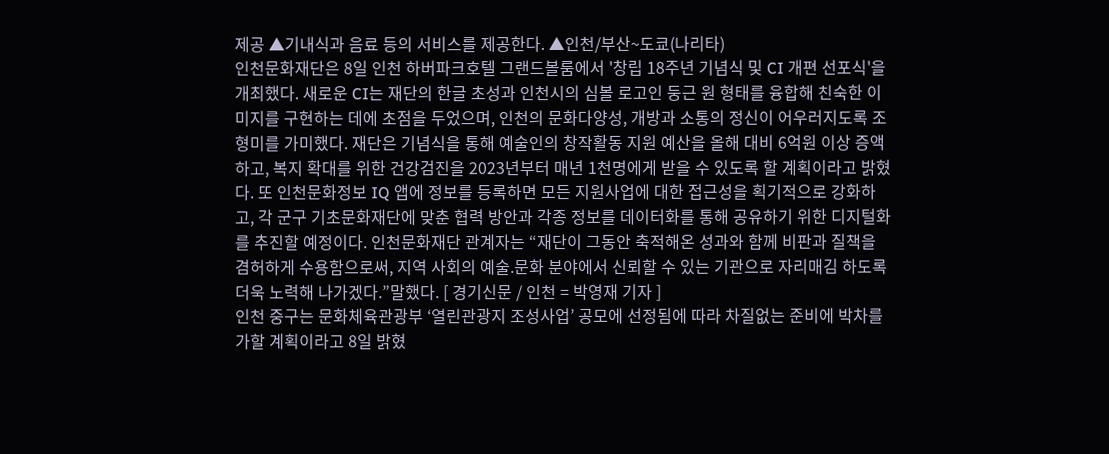제공 ▲기내식과 음료 등의 서비스를 제공한다. ▲인천/부산~도쿄(나리타)
인천문화재단은 8일 인천 하버파크호텔 그랜드볼룸에서 '창립 18주년 기념식 및 CI 개편 선포식'을 개최했다. 새로운 CI는 재단의 한글 초성과 인천시의 심볼 로고인 둥근 원 형태를 융합해 친숙한 이미지를 구현하는 데에 초점을 두었으며, 인천의 문화다양성, 개방과 소통의 정신이 어우러지도록 조형미를 가미했다. 재단은 기념식을 통해 예술인의 창작활동 지원 예산을 올해 대비 6억원 이상 증액하고, 복지 확대를 위한 건강검진을 2023년부터 매년 1천명에게 받을 수 있도록 할 계획이라고 밝혔다. 또 인천문화정보 IQ 앱에 정보를 등록하면 모든 지원사업에 대한 접근성을 획기적으로 강화하고, 각 군구 기초문화재단에 맞춘 협력 방안과 각종 정보를 데이터화를 통해 공유하기 위한 디지털화를 추진할 예정이다. 인천문화재단 관계자는 “재단이 그동안 축적해온 성과와 함께 비판과 질책을 겸허하게 수용함으로써, 지역 사회의 예술.문화 분야에서 신뢰할 수 있는 기관으로 자리매김 하도록 더욱 노력해 나가겠다.”말했다. [ 경기신문 / 인천 = 박영재 기자 ]
인천 중구는 문화체육관광부 ‘열린관광지 조성사업’ 공모에 선정됨에 따라 차질없는 준비에 박차를 가할 계획이라고 8일 밝혔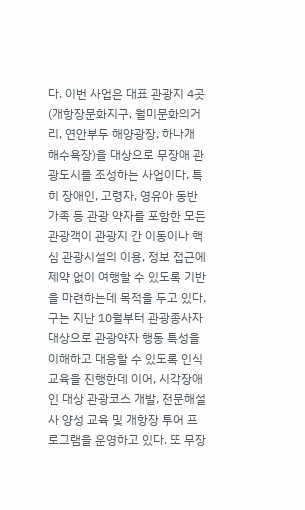다. 이번 사업은 대표 관광지 4곳(개항장문화지구, 월미문화의거리, 연안부두 해양광장, 하나개 해수욕장)을 대상으로 무장애 관광도시를 조성하는 사업이다. 특히 장애인, 고령자, 영유아 동반가족 등 관광 약자를 포함한 모든 관광객이 관광지 간 이동이나 핵심 관광시설의 이용, 정보 접근에 제약 없이 여행할 수 있도록 기반을 마련하는데 목적을 두고 있다. 구는 지난 10월부터 관광종사자 대상으로 관광약자 행동 특성을 이해하고 대응할 수 있도록 인식 교육을 진행한데 이어, 시각장애인 대상 관광코스 개발, 전문해설사 양성 교육 및 개항장 투어 프로그램을 운영하고 있다. 또 무장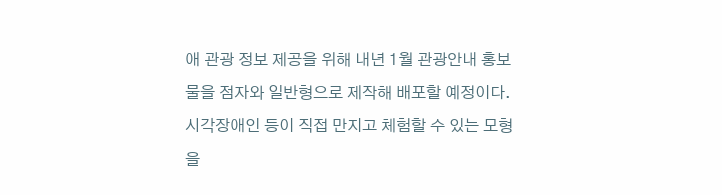애 관광 정보 제공을 위해 내년 1월 관광안내 홍보물을 점자와 일반형으로 제작해 배포할 예정이다. 시각장애인 등이 직접 만지고 체험할 수 있는 모형을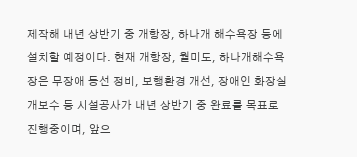제작해 내년 상반기 중 개항장, 하나개 해수욕장 등에 설치할 예정이다. 현재 개항장, 월미도, 하나개해수욕장은 무장애 동선 정비, 보행환경 개선, 장애인 화장실 개보수 등 시설공사가 내년 상반기 중 완료를 목표로 진행중이며, 앞으